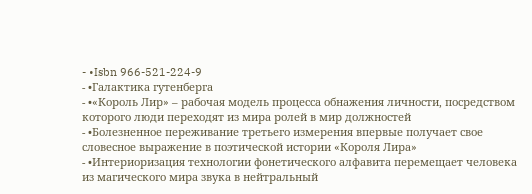- •Isbn 966-521-224-9
- •Галактика гутенберга
- •«Король Лир» – рабочая модель процесса обнажения личности, посредством которого люди переходят из мира ролей в мир должностей
- •Болезненное переживание третьего измерения впервые получает свое словесное выражение в поэтической истории «Короля Лира»
- •Интериоризация технологии фонетического алфавита перемещает человека из магического мира звука в нейтральный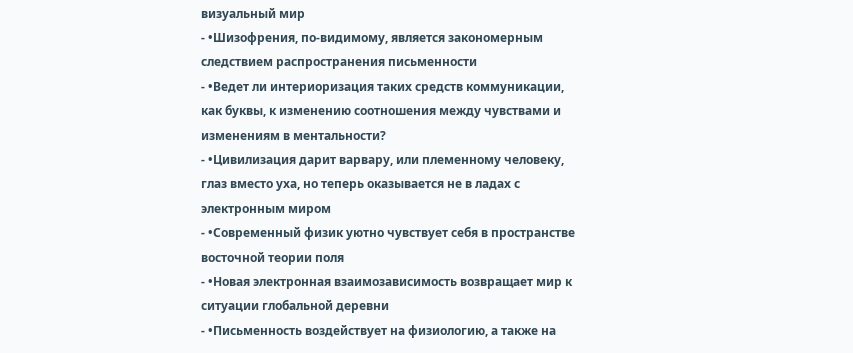визуальный мир
- •Шизофрения, по-видимому, является закономерным следствием распространения письменности
- •Ведет ли интериоризация таких средств коммуникации, как буквы, к изменению соотношения между чувствами и изменениям в ментальности?
- •Цивилизация дарит варвару, или племенному человеку, глаз вместо уха, но теперь оказывается не в ладах с электронным миром
- •Современный физик уютно чувствует себя в пространстве восточной теории поля
- •Новая электронная взаимозависимость возвращает мир к ситуации глобальной деревни
- •Письменность воздействует на физиологию, а также на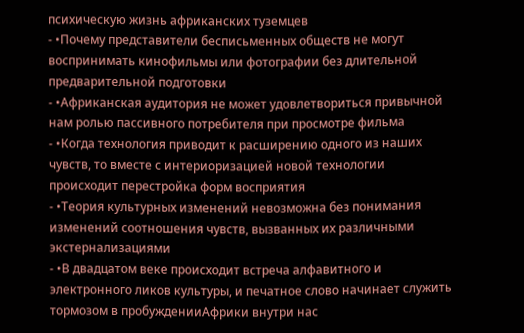психическую жизнь африканских туземцев
- •Почему представители бесписьменных обществ не могут воспринимать кинофильмы или фотографии без длительной предварительной подготовки
- •Африканская аудитория не может удовлетвориться привычной нам ролью пассивного потребителя при просмотре фильма
- •Когда технология приводит к расширению одного из наших чувств, то вместе с интериоризацией новой технологии происходит перестройка форм восприятия
- •Теория культурных изменений невозможна без понимания изменений соотношения чувств, вызванных их различными экстернализациями
- •В двадцатом веке происходит встреча алфавитного и электронного ликов культуры, и печатное слово начинает служить тормозом в пробужденииАфрики внутри нас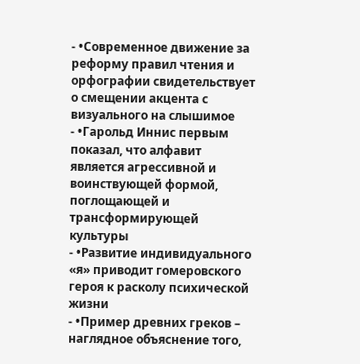- •Современное движение за реформу правил чтения и орфографии свидетельствует о смещении акцента с визуального на слышимое
- •Гарольд Иннис первым показал, что алфавит является агрессивной и воинствующей формой, поглощающей и трансформирующей культуры
- •Развитие индивидуального «я» приводит гомеровского героя к расколу психической жизни
- •Пример древних греков – наглядное объяснение того,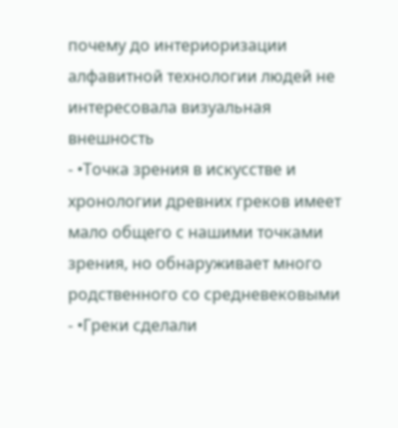почему до интериоризации алфавитной технологии людей не интересовала визуальная внешность
- •Точка зрения в искусстве и хронологии древних греков имеет мало общего с нашими точками зрения, но обнаруживает много родственного со средневековыми
- •Греки сделали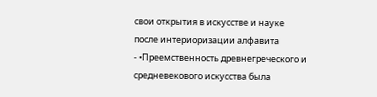свои открытия в искусстве и науке после интериоризации алфавита
- •Преемственность древнегреческого и средневекового искусства была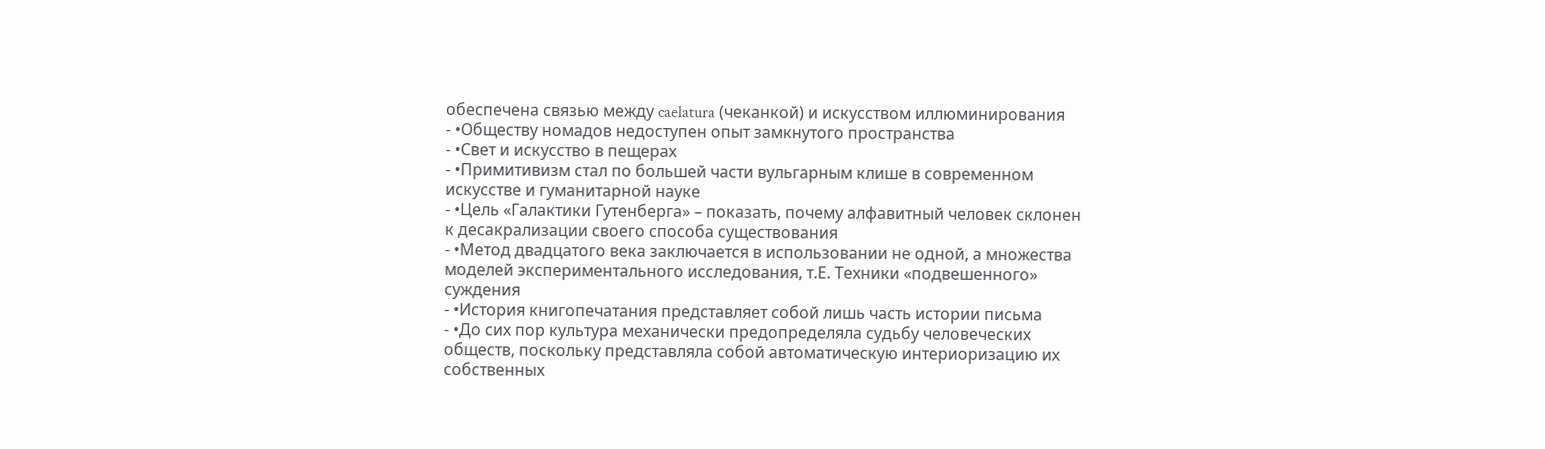обеспечена связью между caelatura (чеканкой) и искусством иллюминирования
- •Обществу номадов недоступен опыт замкнутого пространства
- •Свет и искусство в пещерах
- •Примитивизм стал по большей части вульгарным клише в современном искусстве и гуманитарной науке
- •Цель «Галактики Гутенберга» – показать, почему алфавитный человек склонен к десакрализации своего способа существования
- •Метод двадцатого века заключается в использовании не одной, а множества моделей экспериментального исследования, т.Е. Техники «подвешенного» суждения
- •История книгопечатания представляет собой лишь часть истории письма
- •До сих пор культура механически предопределяла судьбу человеческих обществ, поскольку представляла собой автоматическую интериоризацию их собственных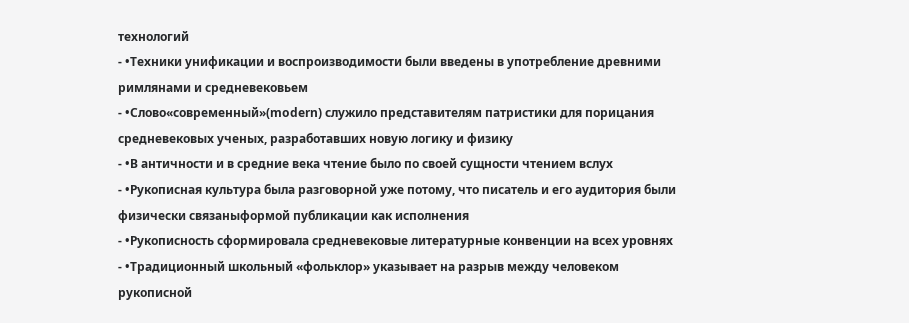технологий
- •Техники унификации и воспроизводимости были введены в употребление древними римлянами и средневековьем
- •Слово«современный»(modern) служило представителям патристики для порицания средневековых ученых, разработавших новую логику и физику
- •В античности и в средние века чтение было по своей сущности чтением вслух
- •Рукописная культура была разговорной уже потому, что писатель и его аудитория были физически связаныформой публикации как исполнения
- •Рукописность сформировала средневековые литературные конвенции на всех уровнях
- •Традиционный школьный «фольклор» указывает на разрыв между человеком рукописной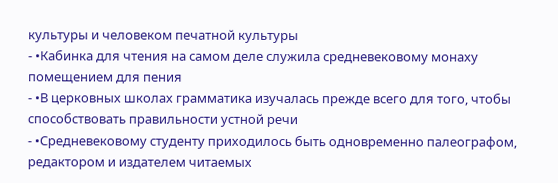культуры и человеком печатной культуры
- •Кабинка для чтения на самом деле служила средневековому монаху помещением для пения
- •В церковных школах грамматика изучалась прежде всего для того, чтобы способствовать правильности устной речи
- •Средневековому студенту приходилось быть одновременно палеографом, редактором и издателем читаемых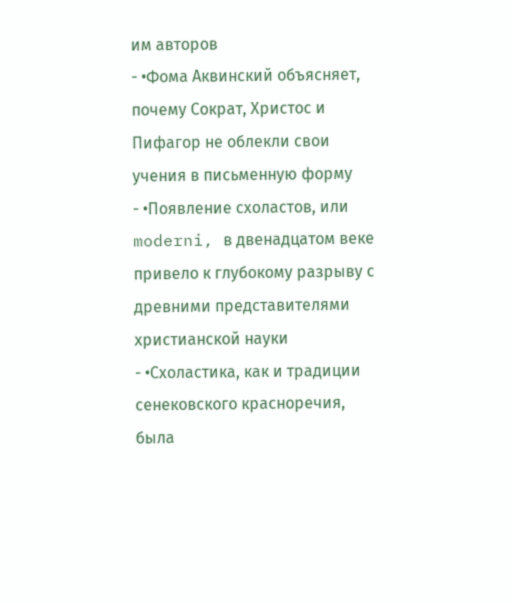им авторов
- •Фома Аквинский объясняет, почему Сократ, Христос и Пифагор не облекли свои учения в письменную форму
- •Появление схоластов, или moderni, в двенадцатом веке привело к глубокому разрыву с древними представителями христианской науки
- •Схоластика, как и традиции сенековского красноречия, была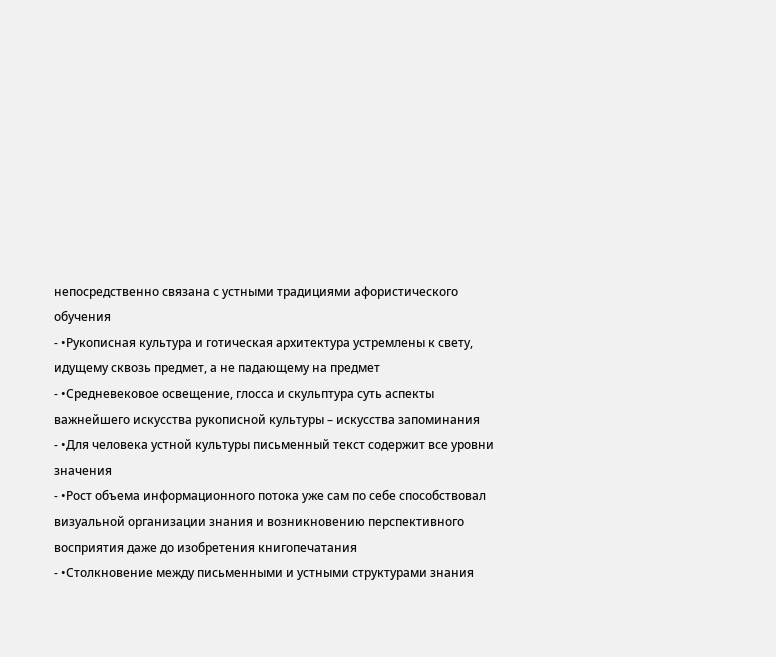непосредственно связана с устными традициями афористического обучения
- •Рукописная культура и готическая архитектура устремлены к свету, идущему сквозь предмет, а не падающему на предмет
- •Средневековое освещение, глосса и скульптура суть аспекты важнейшего искусства рукописной культуры – искусства запоминания
- •Для человека устной культуры письменный текст содержит все уровни значения
- •Рост объема информационного потока уже сам по себе способствовал визуальной организации знания и возникновению перспективного восприятия даже до изобретения книгопечатания
- •Столкновение между письменными и устными структурами знания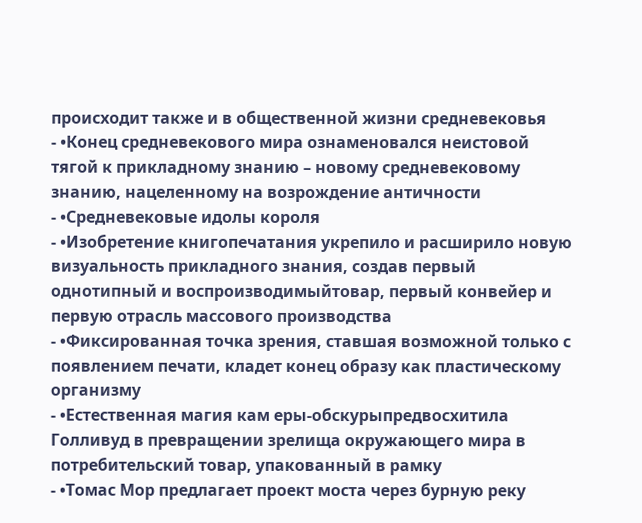происходит также и в общественной жизни средневековья
- •Конец средневекового мира ознаменовался неистовой тягой к прикладному знанию – новому средневековому знанию, нацеленному на возрождение античности
- •Средневековые идолы короля
- •Изобретение книгопечатания укрепило и расширило новую визуальность прикладного знания, создав первый однотипный и воспроизводимыйтовар, первый конвейер и первую отрасль массового производства
- •Фиксированная точка зрения, ставшая возможной только с появлением печати, кладет конец образу как пластическому организму
- •Естественная магия кам еры-обскурыпредвосхитила Голливуд в превращении зрелища окружающего мира в потребительский товар, упакованный в рамку
- •Томас Мор предлагает проект моста через бурную реку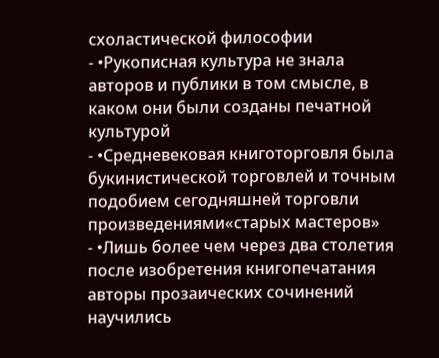схоластической философии
- •Рукописная культура не знала авторов и публики в том смысле, в каком они были созданы печатной культурой
- •Средневековая книготорговля была букинистической торговлей и точным подобием сегодняшней торговли произведениями«старых мастеров»
- •Лишь более чем через два столетия после изобретения книгопечатания авторы прозаических сочинений научились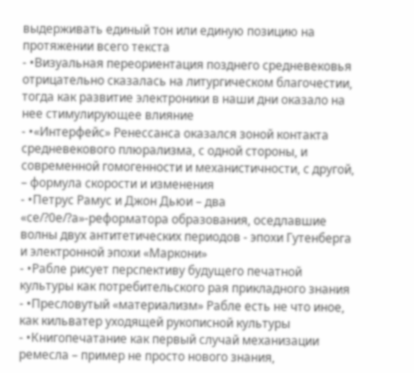выдерживать единый тон или единую позицию на протяжении всего текста
- •Визуальная переориентация позднего средневековья отрицательно сказалась на литургическом благочестии, тогда как развитие электроники в наши дни оказало на нее стимулирующее влияние
- •«Интерфейс» Ренессанса оказался зоной контакта средневекового плюрализма, с одной стороны, и современной гомогенности и механистичности, с другой, – формула скорости и изменения
- •Петрус Рамус и Джон Дьюи – два «се/?0е/?а»-реформатора образования, оседлавшие волны двух антитетических периодов - эпохи Гутенберга и электронной эпохи «Маркони»
- •Рабле рисует перспективу будущего печатной культуры как потребительского рая прикладного знания
- •Пресловутый «материализм» Рабле есть не что иное, как кильватер уходящей рукописной культуры
- •Книгопечатание как первый случай механизации ремесла – пример не просто нового знания,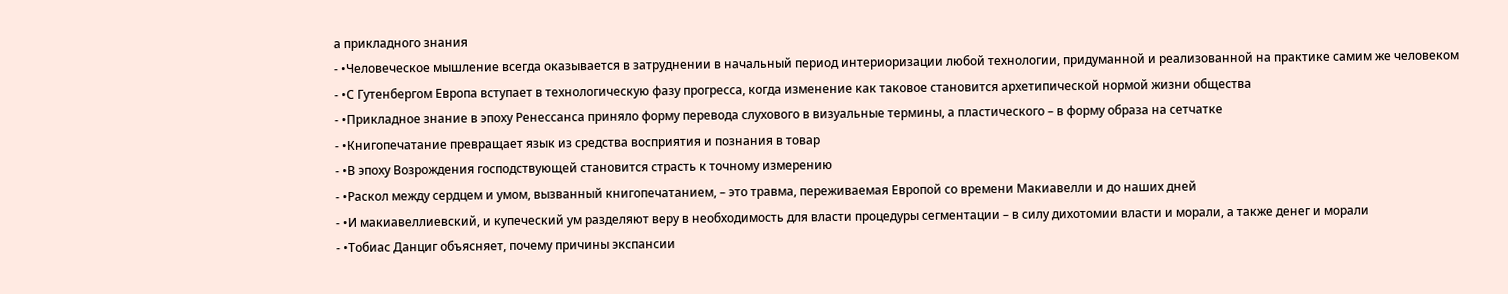а прикладного знания
- •Человеческое мышление всегда оказывается в затруднении в начальный период интериоризации любой технологии, придуманной и реализованной на практике самим же человеком
- •С Гутенбергом Европа вступает в технологическую фазу прогресса, когда изменение как таковое становится архетипической нормой жизни общества
- •Прикладное знание в эпоху Ренессанса приняло форму перевода слухового в визуальные термины, а пластического – в форму образа на сетчатке
- •Книгопечатание превращает язык из средства восприятия и познания в товар
- •В эпоху Возрождения господствующей становится страсть к точному измерению
- •Раскол между сердцем и умом, вызванный книгопечатанием, – это травма, переживаемая Европой со времени Макиавелли и до наших дней
- •И макиавеллиевский, и купеческий ум разделяют веру в необходимость для власти процедуры сегментации – в силу дихотомии власти и морали, а также денег и морали
- •Тобиас Данциг объясняет, почему причины экспансии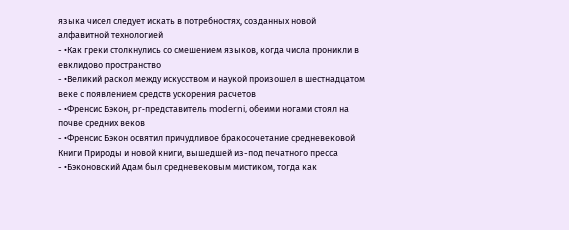языка чисел следует искать в потребностях, созданных новой алфавитной технологией
- •Как греки столкнулись со смешением языков, когда числа проникли в евклидово пространство
- •Великий раскол между искусством и наукой произошел в шестнадцатом веке с появлением средств ускорения расчетов
- •Френсис Бэкон, pr-представитель moderni, обеими ногами стоял на почве средних веков
- •Френсис Бэкон освятил причудливое бракосочетание средневековой Книги Природы и новой книги, вышедшей из-под печатного пресса
- •Бэконовский Адам был средневековым мистиком, тогда как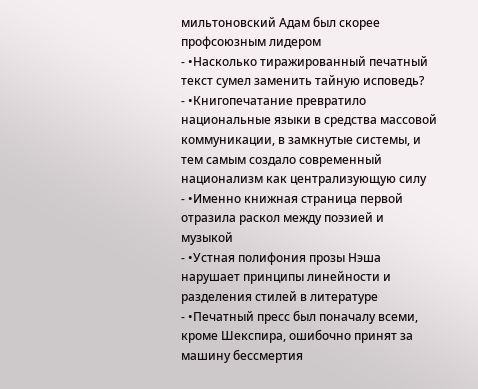мильтоновский Адам был скорее профсоюзным лидером
- •Насколько тиражированный печатный текст сумел заменить тайную исповедь?
- •Книгопечатание превратило национальные языки в средства массовой коммуникации, в замкнутые системы, и тем самым создало современный национализм как централизующую силу
- •Именно книжная страница первой отразила раскол между поэзией и музыкой
- •Устная полифония прозы Нэша нарушает принципы линейности и разделения стилей в литературе
- •Печатный пресс был поначалу всеми, кроме Шекспира, ошибочно принят за машину бессмертия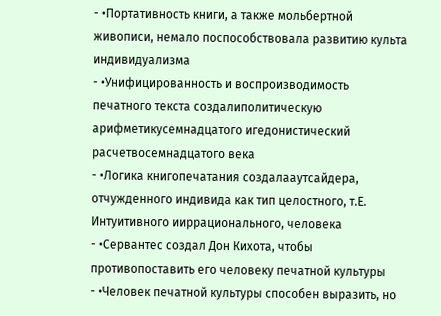- •Портативность книги, а также мольбертной живописи, немало поспособствовала развитию культа индивидуализма
- •Унифицированность и воспроизводимость печатного текста создалиполитическую арифметикусемнадцатого игедонистический расчетвосемнадцатого века
- •Логика книгопечатания создалааутсайдера, отчужденного индивида как тип целостного, т.Е. Интуитивного ииррационального, человека
- •Сервантес создал Дон Кихота, чтобы противопоставить его человеку печатной культуры
- •Человек печатной культуры способен выразить, но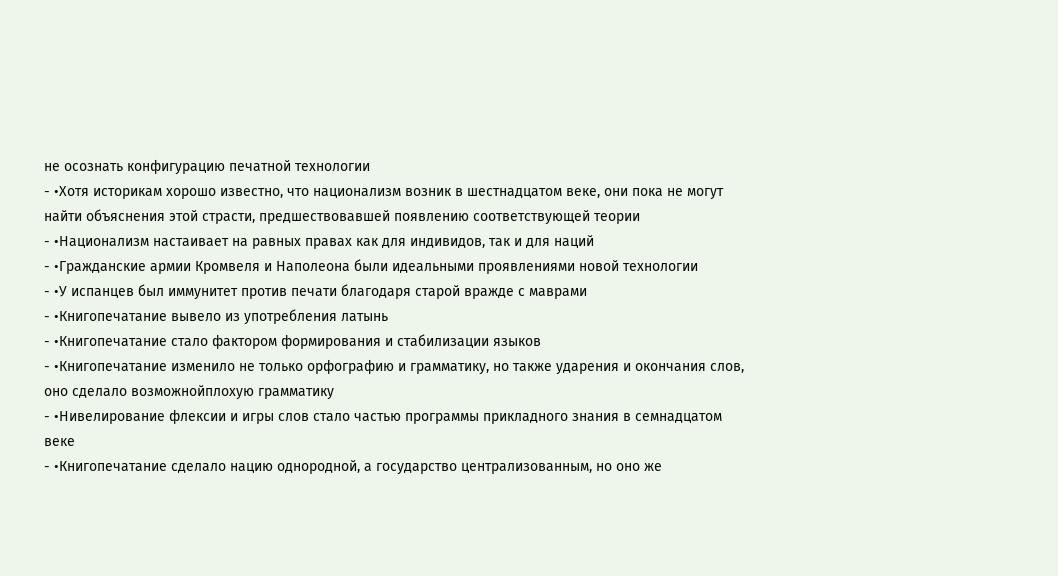не осознать конфигурацию печатной технологии
- •Хотя историкам хорошо известно, что национализм возник в шестнадцатом веке, они пока не могут найти объяснения этой страсти, предшествовавшей появлению соответствующей теории
- •Национализм настаивает на равных правах как для индивидов, так и для наций
- •Гражданские армии Кромвеля и Наполеона были идеальными проявлениями новой технологии
- •У испанцев был иммунитет против печати благодаря старой вражде с маврами
- •Книгопечатание вывело из употребления латынь
- •Книгопечатание стало фактором формирования и стабилизации языков
- •Книгопечатание изменило не только орфографию и грамматику, но также ударения и окончания слов, оно сделало возможнойплохую грамматику
- •Нивелирование флексии и игры слов стало частью программы прикладного знания в семнадцатом веке
- •Книгопечатание сделало нацию однородной, а государство централизованным, но оно же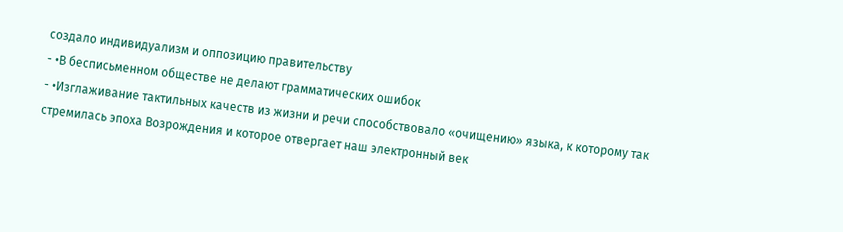создало индивидуализм и оппозицию правительству
- •В бесписьменном обществе не делают грамматических ошибок
- •Изглаживание тактильных качеств из жизни и речи способствовало «очищению» языка, к которому так стремилась эпоха Возрождения и которое отвергает наш электронный век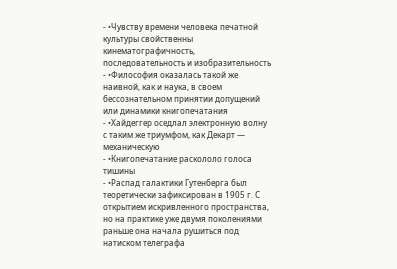- •Чувству времени человека печатной культуры свойственны кинематографичность, последовательность и изобразительность
- •Философия оказалась такой же наивной, как и наука, в своем бессознательном принятии допущений или динамики книгопечатания
- •Хайдеггер оседлал электронную волну с таким же триумфом, как Декарт — механическую
- •Книгопечатание раскололо голоса тишины
- •Распад галактики Гутенберга был теоретически зафиксирован в 1905 г. С открытием искривленного пространства, но на практике уже двумя поколениями раньше она начала рушиться под натиском телеграфа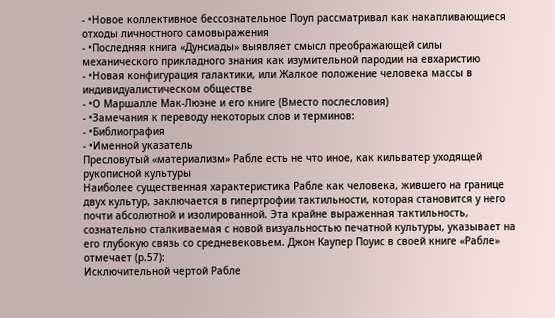- •Новое коллективное бессознательное Поуп рассматривал как накапливающиеся отходы личностного самовыражения
- •Последняя книга «Дунсиады» выявляет смысл преображающей силы механического прикладного знания как изумительной пародии на евхаристию
- •Новая конфигурация галактики, или Жалкое положение человека массы в индивидуалистическом обществе
- •О Маршалле Мак-Люэне и его книге (Вместо послесловия)
- •Замечания к переводу некоторых слов и терминов:
- •Библиография
- •Именной указатель
Пресловутый «материализм» Рабле есть не что иное, как кильватер уходящей рукописной культуры
Наиболее существенная характеристика Рабле как человека, жившего на границе двух культур, заключается в гипертрофии тактильности, которая становится у него почти абсолютной и изолированной. Эта крайне выраженная тактильность, сознательно сталкиваемая с новой визуальностью печатной культуры, указывает на его глубокую связь со средневековьем. Джон Каупер Поуис в своей книге «Рабле» отмечает (р.57):
Исключительной чертой Рабле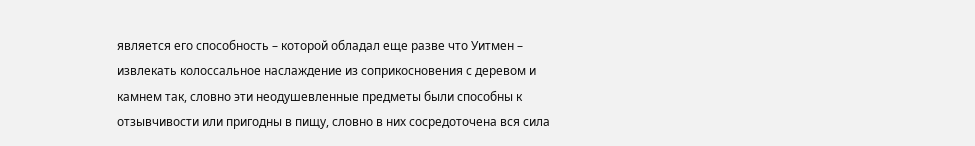является его способность – которой обладал еще разве что Уитмен – извлекать колоссальное наслаждение из соприкосновения с деревом и камнем так, словно эти неодушевленные предметы были способны к отзывчивости или пригодны в пищу, словно в них сосредоточена вся сила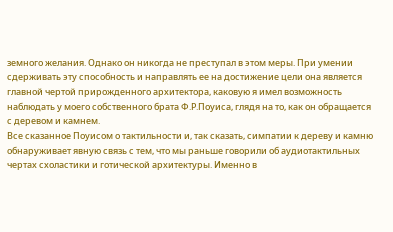земного желания. Однако он никогда не преступал в этом меры. При умении сдерживать эту способность и направлять ее на достижение цели она является главной чертой прирожденного архитектора, каковую я имел возможность наблюдать у моего собственного брата Ф.Р.Поуиса, глядя на то, как он обращается с деревом и камнем.
Все сказанное Поуисом о тактильности и, так сказать, симпатии к дереву и камню обнаруживает явную связь с тем, что мы раньше говорили об аудиотактильных чертах схоластики и готической архитектуры. Именно в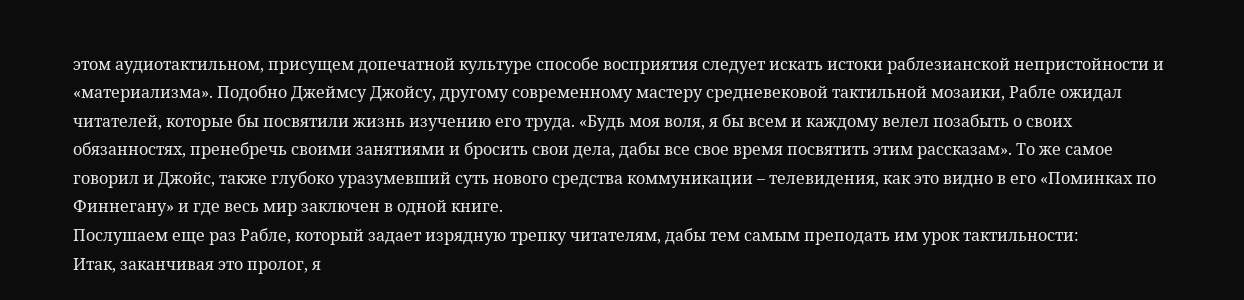этом аудиотактильном, присущем допечатной культуре способе восприятия следует искать истоки раблезианской непристойности и «материализма». Подобно Джеймсу Джойсу, другому современному мастеру средневековой тактильной мозаики, Рабле ожидал читателей, которые бы посвятили жизнь изучению его труда. «Будь моя воля, я бы всем и каждому велел позабыть о своих обязанностях, пренебречь своими занятиями и бросить свои дела, дабы все свое время посвятить этим рассказам». То же самое говорил и Джойс, также глубоко уразумевший суть нового средства коммуникации – телевидения, как это видно в его «Поминках по Финнегану» и где весь мир заключен в одной книге.
Послушаем еще раз Рабле, который задает изрядную трепку читателям, дабы тем самым преподать им урок тактильности:
Итак, заканчивая это пролог, я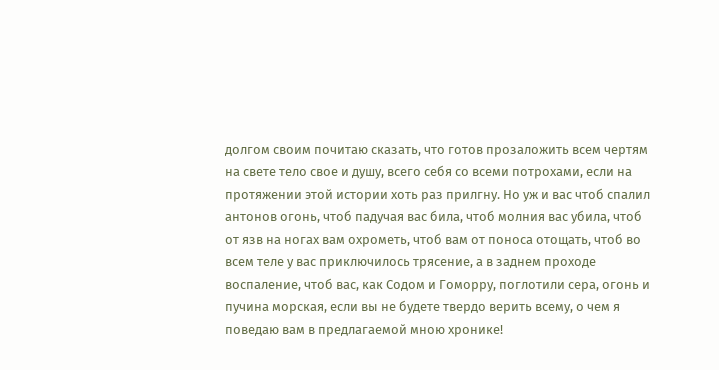долгом своим почитаю сказать, что готов прозаложить всем чертям на свете тело свое и душу, всего себя со всеми потрохами, если на протяжении этой истории хоть раз прилгну. Но уж и вас чтоб спалил антонов огонь, чтоб падучая вас била, чтоб молния вас убила, чтоб от язв на ногах вам охрометь, чтоб вам от поноса отощать, чтоб во всем теле у вас приключилось трясение, а в заднем проходе воспаление, чтоб вас, как Содом и Гоморру, поглотили сера, огонь и пучина морская, если вы не будете твердо верить всему, о чем я поведаю вам в предлагаемой мною хронике!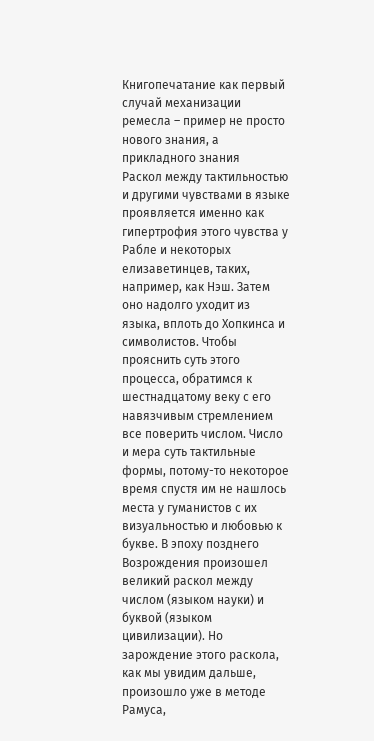Книгопечатание как первый случай механизации ремесла – пример не просто нового знания, а прикладного знания
Раскол между тактильностью и другими чувствами в языке проявляется именно как гипертрофия этого чувства у Рабле и некоторых елизаветинцев, таких, например, как Нэш. Затем оно надолго уходит из языка, вплоть до Хопкинса и символистов. Чтобы прояснить суть этого процесса, обратимся к шестнадцатому веку с его навязчивым стремлением все поверить числом. Число и мера суть тактильные формы, потому-то некоторое время спустя им не нашлось места у гуманистов с их визуальностью и любовью к букве. В эпоху позднего Возрождения произошел великий раскол между числом (языком науки) и буквой (языком цивилизации). Но зарождение этого раскола, как мы увидим дальше, произошло уже в методе Рамуса,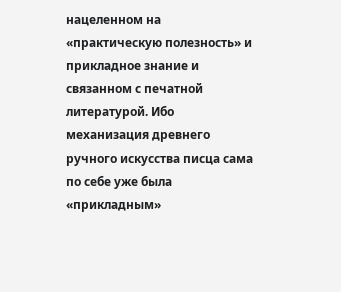нацеленном на «практическую полезность» и прикладное знание и связанном с печатной литературой. Ибо механизация древнего ручного искусства писца сама по себе уже была «прикладным»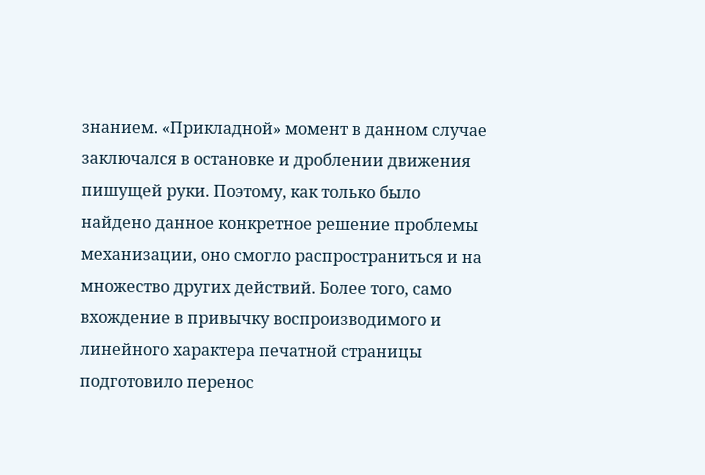знанием. «Прикладной» момент в данном случае заключался в остановке и дроблении движения пишущей руки. Поэтому, как только было найдено данное конкретное решение проблемы механизации, оно смогло распространиться и на множество других действий. Более того, само вхождение в привычку воспроизводимого и линейного характера печатной страницы подготовило перенос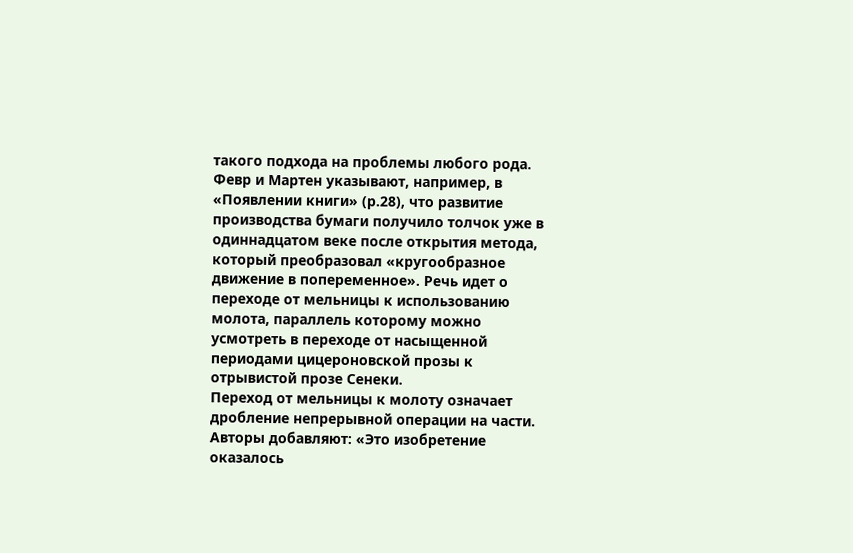такого подхода на проблемы любого рода. Февр и Мартен указывают, например, в «Появлении книги» (р.28), что развитие производства бумаги получило толчок уже в одиннадцатом веке после открытия метода, который преобразовал «кругообразное движение в попеременное». Речь идет о переходе от мельницы к использованию молота, параллель которому можно усмотреть в переходе от насыщенной периодами цицероновской прозы к отрывистой прозе Сенеки.
Переход от мельницы к молоту означает дробление непрерывной операции на части. Авторы добавляют: «Это изобретение оказалось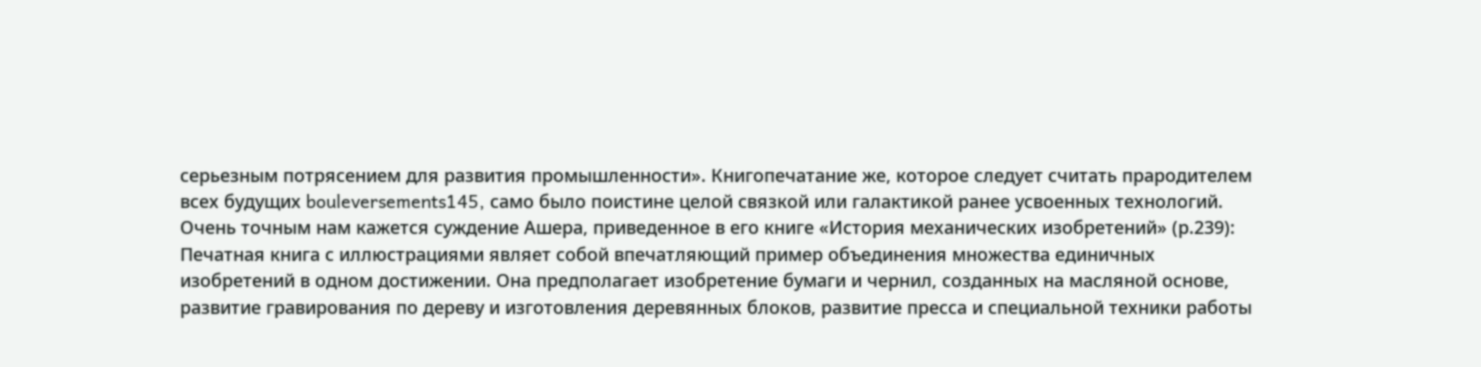серьезным потрясением для развития промышленности». Книгопечатание же, которое следует считать прародителем всех будущих bouleversements145, само было поистине целой связкой или галактикой ранее усвоенных технологий. Очень точным нам кажется суждение Ашера, приведенное в его книге «История механических изобретений» (р.239):
Печатная книга с иллюстрациями являет собой впечатляющий пример объединения множества единичных изобретений в одном достижении. Она предполагает изобретение бумаги и чернил, созданных на масляной основе, развитие гравирования по дереву и изготовления деревянных блоков, развитие пресса и специальной техники работы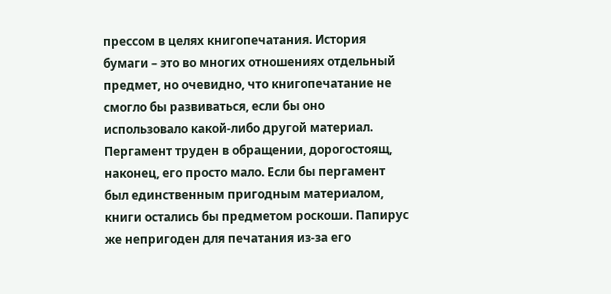прессом в целях книгопечатания. История бумаги – это во многих отношениях отдельный предмет, но очевидно, что книгопечатание не смогло бы развиваться, если бы оно использовало какой-либо другой материал. Пергамент труден в обращении, дорогостоящ, наконец, его просто мало. Если бы пергамент был единственным пригодным материалом, книги остались бы предметом роскоши. Папирус же непригоден для печатания из-за его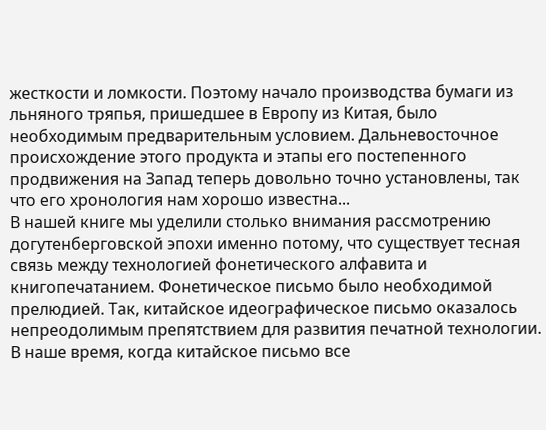жесткости и ломкости. Поэтому начало производства бумаги из льняного тряпья, пришедшее в Европу из Китая, было необходимым предварительным условием. Дальневосточное происхождение этого продукта и этапы его постепенного продвижения на Запад теперь довольно точно установлены, так что его хронология нам хорошо известна...
В нашей книге мы уделили столько внимания рассмотрению догутенберговской эпохи именно потому, что существует тесная связь между технологией фонетического алфавита и книгопечатанием. Фонетическое письмо было необходимой прелюдией. Так, китайское идеографическое письмо оказалось непреодолимым препятствием для развития печатной технологии. В наше время, когда китайское письмо все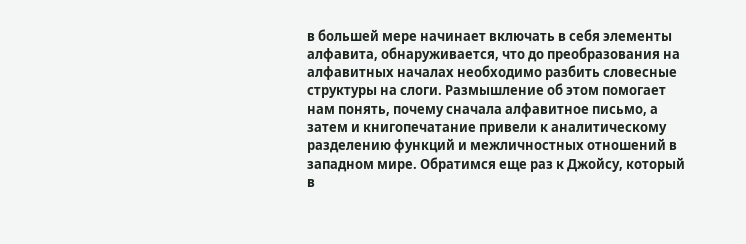в большей мере начинает включать в себя элементы алфавита, обнаруживается, что до преобразования на алфавитных началах необходимо разбить словесные структуры на слоги. Размышление об этом помогает нам понять, почему сначала алфавитное письмо, а затем и книгопечатание привели к аналитическому разделению функций и межличностных отношений в западном мире. Обратимся еще раз к Джойсу, который в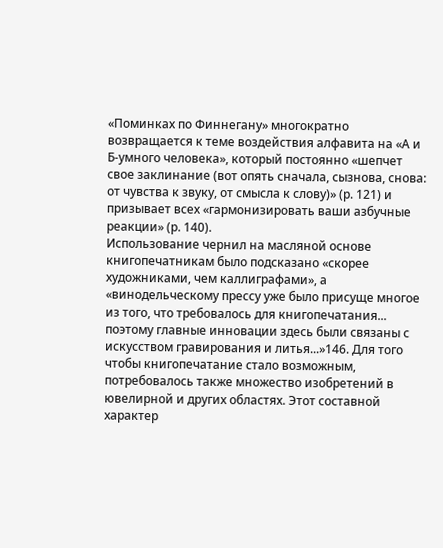«Поминках по Финнегану» многократно возвращается к теме воздействия алфавита на «А и Б-умного человека», который постоянно «шепчет свое заклинание (вот опять сначала, сызнова, снова: от чувства к звуку, от смысла к слову)» (р. 121) и призывает всех «гармонизировать ваши азбучные реакции» (р. 140).
Использование чернил на масляной основе книгопечатникам было подсказано «скорее художниками, чем каллиграфами», а «винодельческому прессу уже было присуще многое из того, что требовалось для книгопечатания... поэтому главные инновации здесь были связаны с искусством гравирования и литья...»146. Для того чтобы книгопечатание стало возможным, потребовалось также множество изобретений в ювелирной и других областях. Этот составной характер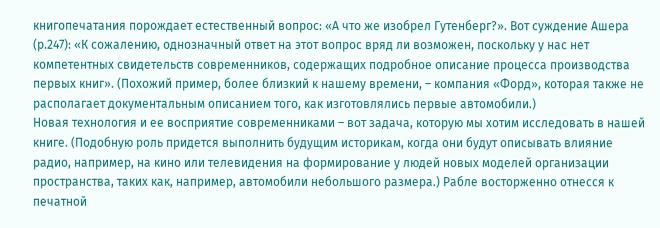книгопечатания порождает естественный вопрос: «А что же изобрел Гутенберг?». Вот суждение Ашера (р.247): «К сожалению, однозначный ответ на этот вопрос вряд ли возможен, поскольку у нас нет компетентных свидетельств современников, содержащих подробное описание процесса производства первых книг». (Похожий пример, более близкий к нашему времени, – компания «Форд», которая также не располагает документальным описанием того, как изготовлялись первые автомобили.)
Новая технология и ее восприятие современниками – вот задача, которую мы хотим исследовать в нашей книге. (Подобную роль придется выполнить будущим историкам, когда они будут описывать влияние радио, например, на кино или телевидения на формирование у людей новых моделей организации пространства, таких как, например, автомобили небольшого размера.) Рабле восторженно отнесся к печатной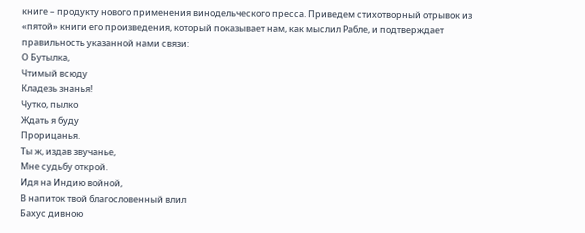книге – продукту нового применения винодельческого пресса. Приведем стихотворный отрывок из «пятой» книги его произведения, который показывает нам, как мыслил Рабле, и подтверждает правильность указанной нами связи:
О Бутылка,
Чтимый всюду
Кладезь знанья!
Чутко, пылко
Ждать я буду
Прорицанья.
Ты ж, издав звучанье,
Мне судьбу открой.
Идя на Индию войной,
В напиток твой благословенный влил
Бахус дивною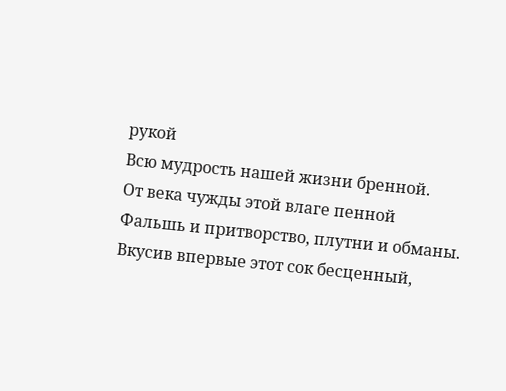рукой
Всю мудрость нашей жизни бренной.
От века чужды этой влаге пенной
Фальшь и притворство, плутни и обманы.
Вкусив впервые этот сок бесценный,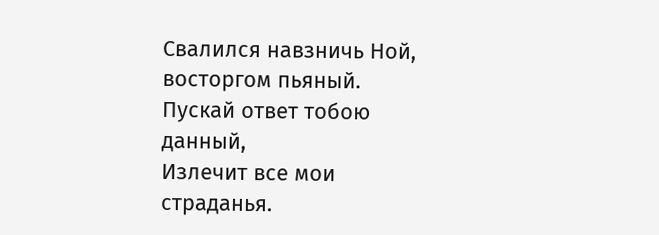Свалился навзничь Ной, восторгом пьяный.
Пускай ответ тобою данный,
Излечит все мои страданья.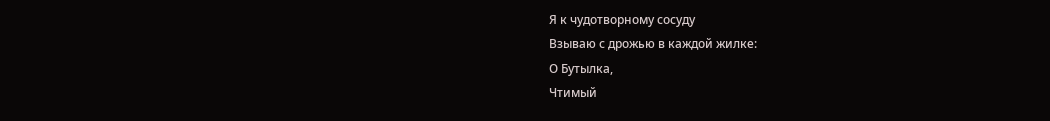Я к чудотворному сосуду
Взываю с дрожью в каждой жилке:
О Бутылка,
Чтимый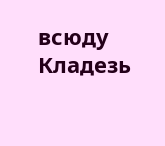всюду
Кладезь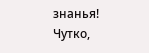знанья!
Чутко,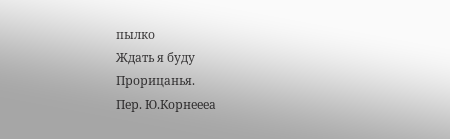пылко
Ждать я буду
Прорицанья.
Пер. Ю.Корнеееа